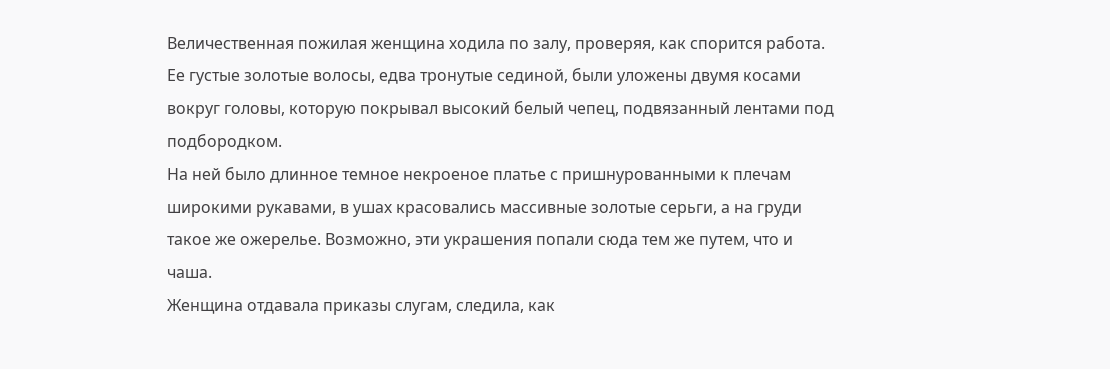Величественная пожилая женщина ходила по залу, проверяя, как спорится работа. Ее густые золотые волосы, едва тронутые сединой, были уложены двумя косами вокруг головы, которую покрывал высокий белый чепец, подвязанный лентами под подбородком.
На ней было длинное темное некроеное платье с пришнурованными к плечам широкими рукавами, в ушах красовались массивные золотые серьги, а на груди такое же ожерелье. Возможно, эти украшения попали сюда тем же путем, что и чаша.
Женщина отдавала приказы слугам, следила, как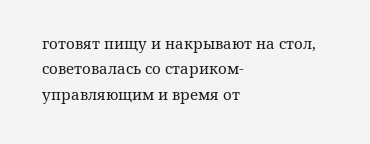готовят пищу и накрывают на стол, советовалась со стариком-управляющим и время от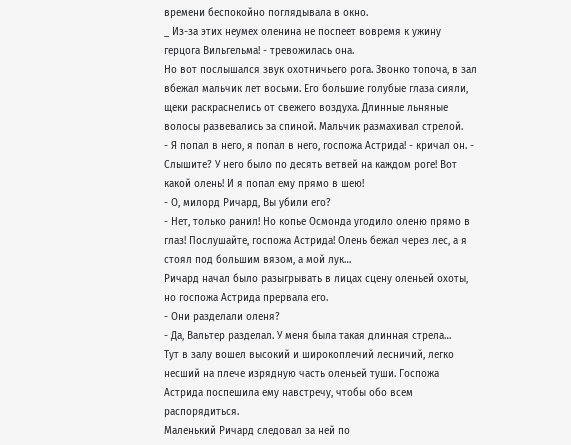времени беспокойно поглядывала в окно.
_ Из-за этих неумех оленина не поспеет вовремя к ужину герцога Вильгельма! - тревожилась она.
Но вот послышался звук охотничьего рога. Звонко топоча, в зал вбежал мальчик лет восьми. Его большие голубые глаза сияли, щеки раскраснелись от свежего воздуха. Длинные льняные волосы развевались за спиной. Мальчик размахивал стрелой.
- Я попал в него, я попал в него, госпожа Астрида! - кричал он. - Слышите? У него было по десять ветвей на каждом роге! Вот какой олень! И я попал ему прямо в шею!
- О, милорд Ричард, Вы убили его?
- Нет, только ранил! Но копье Осмонда угодило оленю прямо в глаз! Послушайте, госпожа Астрида! Олень бежал через лес, а я стоял под большим вязом, а мой лук…
Ричард начал было разыгрывать в лицах сцену оленьей охоты, но госпожа Астрида прервала его.
- Они разделали оленя?
- Да, Вальтер разделал. У меня была такая длинная стрела…
Тут в залу вошел высокий и широкоплечий лесничий, легко несший на плече изрядную часть оленьей туши. Госпожа Астрида поспешила ему навстречу, чтобы обо всем распорядиться.
Маленький Ричард следовал за ней по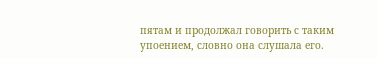пятам и продолжал говорить с таким упоением, словно она слушала его.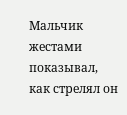Мальчик жестами показывал, как стрелял он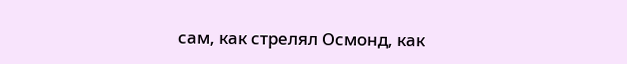сам, как стрелял Осмонд, как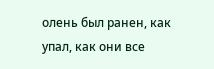олень был ранен, как упал, как они все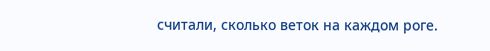считали, сколько веток на каждом роге.